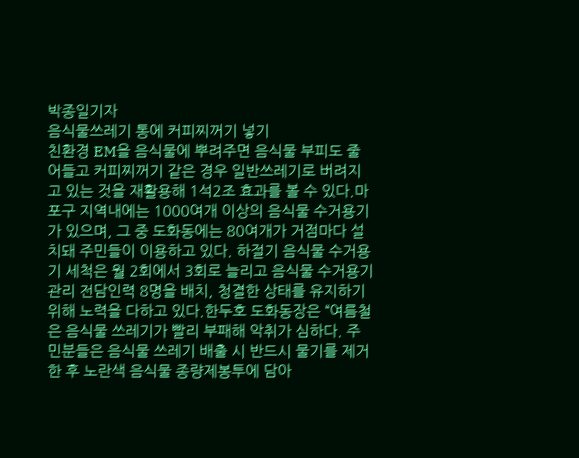박종일기자
음식물쓰레기 통에 커피찌꺼기 넣기
친환경 EM을 음식물에 뿌려주면 음식물 부피도 줄어들고 커피찌꺼기 같은 경우 일반쓰레기로 버려지고 있는 것을 재활용해 1석2조 효과를 볼 수 있다.마포구 지역내에는 1000여개 이상의 음식물 수거용기가 있으며, 그 중 도화동에는 80여개가 거점마다 설치돼 주민들이 이용하고 있다. 하절기 음식물 수거용기 세척은 월 2회에서 3회로 늘리고 음식물 수거용기 관리 전담인력 8명을 배치, 청결한 상태를 유지하기 위해 노력을 다하고 있다.한두호 도화동장은 “여름철은 음식물 쓰레기가 빨리 부패해 악취가 심하다. 주민분들은 음식물 쓰레기 배출 시 반드시 물기를 제거한 후 노란색 음식물 종량제봉투에 담아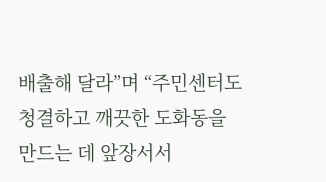배출해 달라”며 “주민센터도 청결하고 깨끗한 도화동을 만드는 데 앞장서서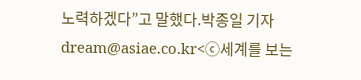노력하겠다”고 말했다.박종일 기자 dream@asiae.co.kr<ⓒ세계를 보는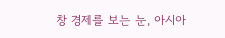창 경제를 보는 눈, 아시아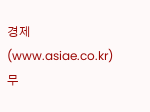경제(www.asiae.co.kr) 무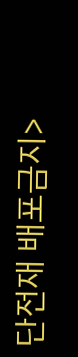단전재 배포금지>